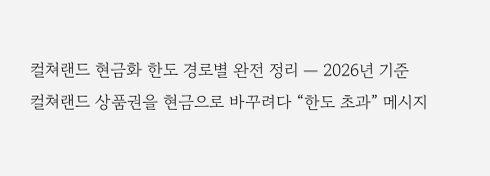컬쳐랜드 현금화 한도 경로별 완전 정리 — 2026년 기준
컬쳐랜드 상품권을 현금으로 바꾸려다 “한도 초과” 메시지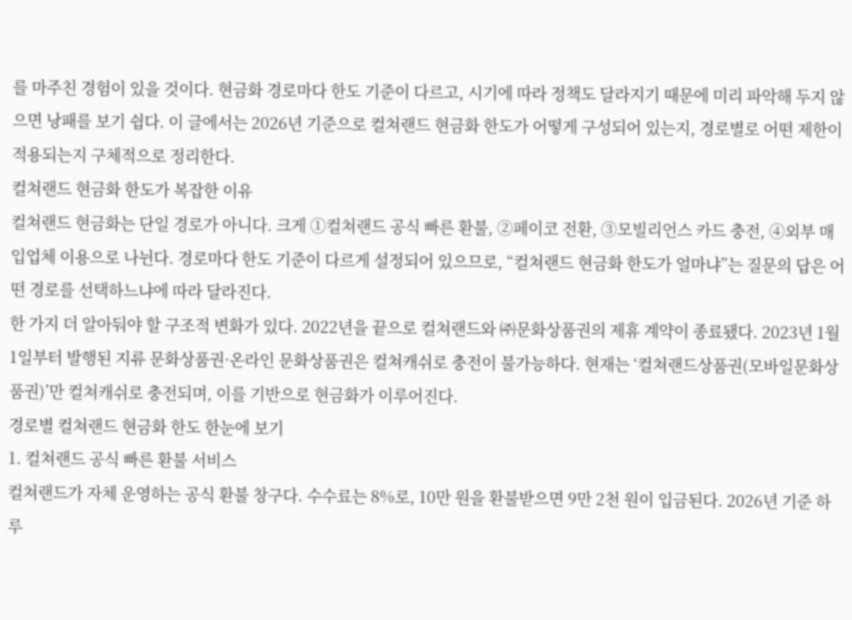를 마주친 경험이 있을 것이다. 현금화 경로마다 한도 기준이 다르고, 시기에 따라 정책도 달라지기 때문에 미리 파악해 두지 않으면 낭패를 보기 쉽다. 이 글에서는 2026년 기준으로 컬쳐랜드 현금화 한도가 어떻게 구성되어 있는지, 경로별로 어떤 제한이 적용되는지 구체적으로 정리한다.
컬쳐랜드 현금화 한도가 복잡한 이유
컬쳐랜드 현금화는 단일 경로가 아니다. 크게 ①컬쳐랜드 공식 빠른 환불, ②페이코 전환, ③모빌리언스 카드 충전, ④외부 매입업체 이용으로 나뉜다. 경로마다 한도 기준이 다르게 설정되어 있으므로, “컬쳐랜드 현금화 한도가 얼마냐”는 질문의 답은 어떤 경로를 선택하느냐에 따라 달라진다.
한 가지 더 알아둬야 할 구조적 변화가 있다. 2022년을 끝으로 컬쳐랜드와 ㈜문화상품권의 제휴 계약이 종료됐다. 2023년 1월 1일부터 발행된 지류 문화상품권·온라인 문화상품권은 컬쳐캐쉬로 충전이 불가능하다. 현재는 ‘컬쳐랜드상품권(모바일문화상품권)’만 컬쳐캐쉬로 충전되며, 이를 기반으로 현금화가 이루어진다.
경로별 컬쳐랜드 현금화 한도 한눈에 보기
1. 컬쳐랜드 공식 빠른 환불 서비스
컬쳐랜드가 자체 운영하는 공식 환불 창구다. 수수료는 8%로, 10만 원을 환불받으면 9만 2천 원이 입금된다. 2026년 기준 하루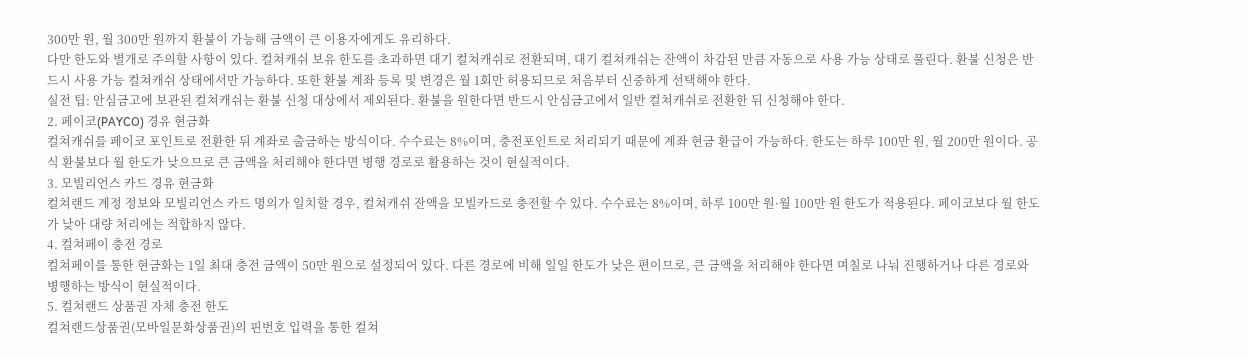300만 원, 월 300만 원까지 환불이 가능해 금액이 큰 이용자에게도 유리하다.
다만 한도와 별개로 주의할 사항이 있다. 컬쳐캐쉬 보유 한도를 초과하면 대기 컬쳐캐쉬로 전환되며, 대기 컬쳐캐쉬는 잔액이 차감된 만큼 자동으로 사용 가능 상태로 풀린다. 환불 신청은 반드시 사용 가능 컬쳐캐쉬 상태에서만 가능하다. 또한 환불 계좌 등록 및 변경은 월 1회만 허용되므로 처음부터 신중하게 선택해야 한다.
실전 팁: 안심금고에 보관된 컬쳐캐쉬는 환불 신청 대상에서 제외된다. 환불을 원한다면 반드시 안심금고에서 일반 컬쳐캐쉬로 전환한 뒤 신청해야 한다.
2. 페이코(PAYCO) 경유 현금화
컬쳐캐쉬를 페이코 포인트로 전환한 뒤 계좌로 출금하는 방식이다. 수수료는 8%이며, 충전포인트로 처리되기 때문에 계좌 현금 환급이 가능하다. 한도는 하루 100만 원, 월 200만 원이다. 공식 환불보다 월 한도가 낮으므로 큰 금액을 처리해야 한다면 병행 경로로 활용하는 것이 현실적이다.
3. 모빌리언스 카드 경유 현금화
컬쳐랜드 계정 정보와 모빌리언스 카드 명의가 일치할 경우, 컬쳐캐쉬 잔액을 모빌카드로 충전할 수 있다. 수수료는 8%이며, 하루 100만 원·월 100만 원 한도가 적용된다. 페이코보다 월 한도가 낮아 대량 처리에는 적합하지 않다.
4. 컬쳐페이 충전 경로
컬쳐페이를 통한 현금화는 1일 최대 충전 금액이 50만 원으로 설정되어 있다. 다른 경로에 비해 일일 한도가 낮은 편이므로, 큰 금액을 처리해야 한다면 며칠로 나눠 진행하거나 다른 경로와 병행하는 방식이 현실적이다.
5. 컬쳐랜드 상품권 자체 충전 한도
컬쳐랜드상품권(모바일문화상품권)의 핀번호 입력을 통한 컬쳐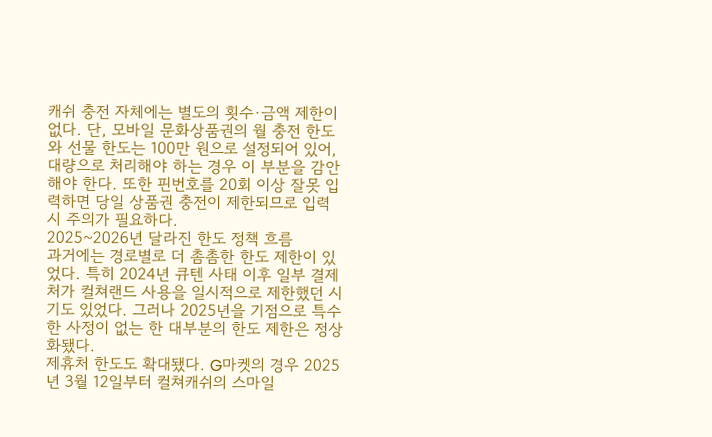캐쉬 충전 자체에는 별도의 횟수·금액 제한이 없다. 단, 모바일 문화상품권의 월 충전 한도와 선물 한도는 100만 원으로 설정되어 있어, 대량으로 처리해야 하는 경우 이 부분을 감안해야 한다. 또한 핀번호를 20회 이상 잘못 입력하면 당일 상품권 충전이 제한되므로 입력 시 주의가 필요하다.
2025~2026년 달라진 한도 정책 흐름
과거에는 경로별로 더 촘촘한 한도 제한이 있었다. 특히 2024년 큐텐 사태 이후 일부 결제처가 컬쳐랜드 사용을 일시적으로 제한했던 시기도 있었다. 그러나 2025년을 기점으로 특수한 사정이 없는 한 대부분의 한도 제한은 정상화됐다.
제휴처 한도도 확대됐다. G마켓의 경우 2025년 3월 12일부터 컬쳐캐쉬의 스마일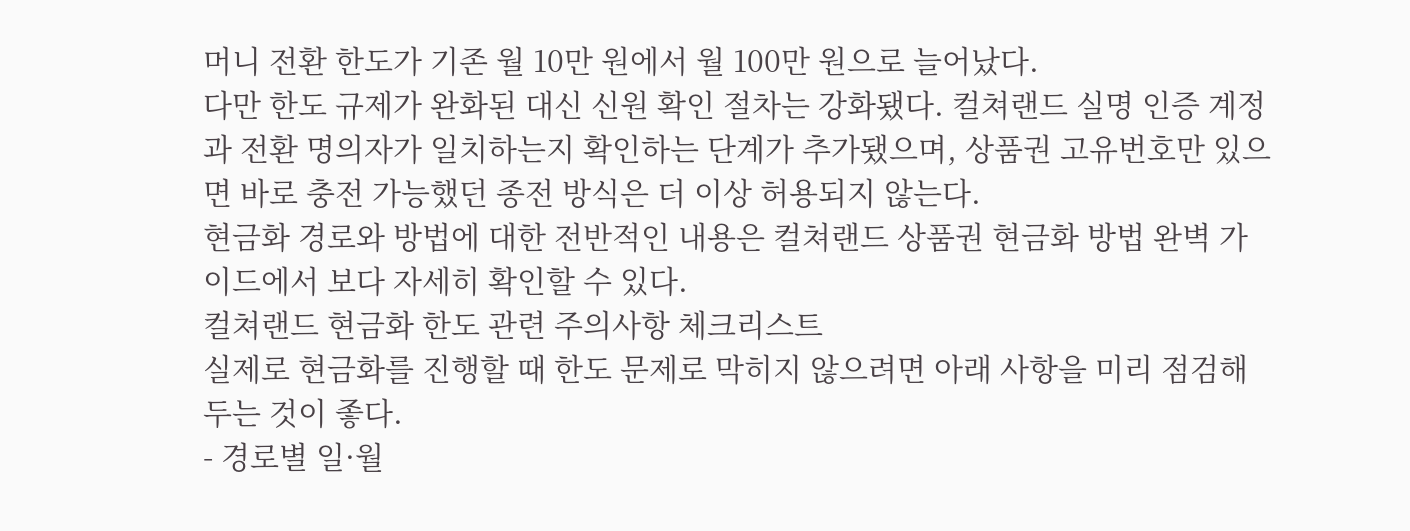머니 전환 한도가 기존 월 10만 원에서 월 100만 원으로 늘어났다.
다만 한도 규제가 완화된 대신 신원 확인 절차는 강화됐다. 컬쳐랜드 실명 인증 계정과 전환 명의자가 일치하는지 확인하는 단계가 추가됐으며, 상품권 고유번호만 있으면 바로 충전 가능했던 종전 방식은 더 이상 허용되지 않는다.
현금화 경로와 방법에 대한 전반적인 내용은 컬쳐랜드 상품권 현금화 방법 완벽 가이드에서 보다 자세히 확인할 수 있다.
컬쳐랜드 현금화 한도 관련 주의사항 체크리스트
실제로 현금화를 진행할 때 한도 문제로 막히지 않으려면 아래 사항을 미리 점검해두는 것이 좋다.
- 경로별 일·월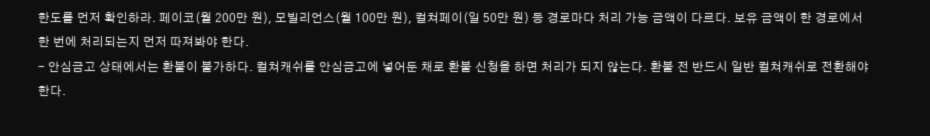한도를 먼저 확인하라. 페이코(월 200만 원), 모빌리언스(월 100만 원), 컬쳐페이(일 50만 원) 등 경로마다 처리 가능 금액이 다르다. 보유 금액이 한 경로에서 한 번에 처리되는지 먼저 따져봐야 한다.
- 안심금고 상태에서는 환불이 불가하다. 컬쳐캐쉬를 안심금고에 넣어둔 채로 환불 신청을 하면 처리가 되지 않는다. 환불 전 반드시 일반 컬쳐캐쉬로 전환해야 한다.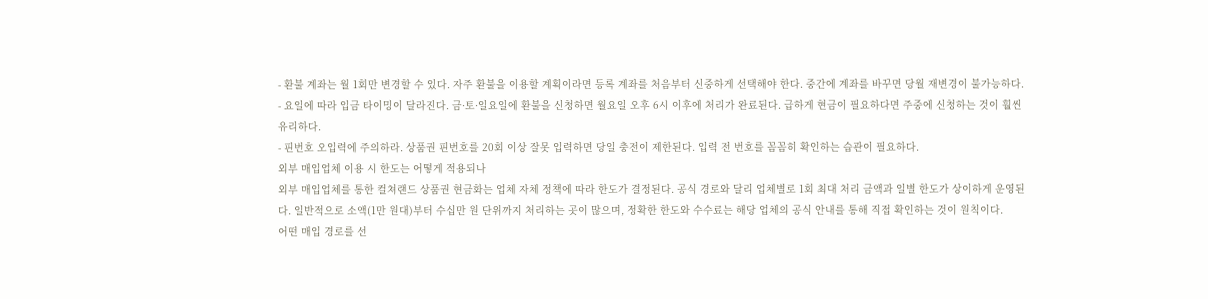- 환불 계좌는 월 1회만 변경할 수 있다. 자주 환불을 이용할 계획이라면 등록 계좌를 처음부터 신중하게 선택해야 한다. 중간에 계좌를 바꾸면 당월 재변경이 불가능하다.
- 요일에 따라 입금 타이밍이 달라진다. 금·토·일요일에 환불을 신청하면 월요일 오후 6시 이후에 처리가 완료된다. 급하게 현금이 필요하다면 주중에 신청하는 것이 훨씬 유리하다.
- 핀번호 오입력에 주의하라. 상품권 핀번호를 20회 이상 잘못 입력하면 당일 충전이 제한된다. 입력 전 번호를 꼼꼼히 확인하는 습관이 필요하다.
외부 매입업체 이용 시 한도는 어떻게 적용되나
외부 매입업체를 통한 컬쳐랜드 상품권 현금화는 업체 자체 정책에 따라 한도가 결정된다. 공식 경로와 달리 업체별로 1회 최대 처리 금액과 일별 한도가 상이하게 운영된다. 일반적으로 소액(1만 원대)부터 수십만 원 단위까지 처리하는 곳이 많으며, 정확한 한도와 수수료는 해당 업체의 공식 안내를 통해 직접 확인하는 것이 원칙이다.
어떤 매입 경로를 선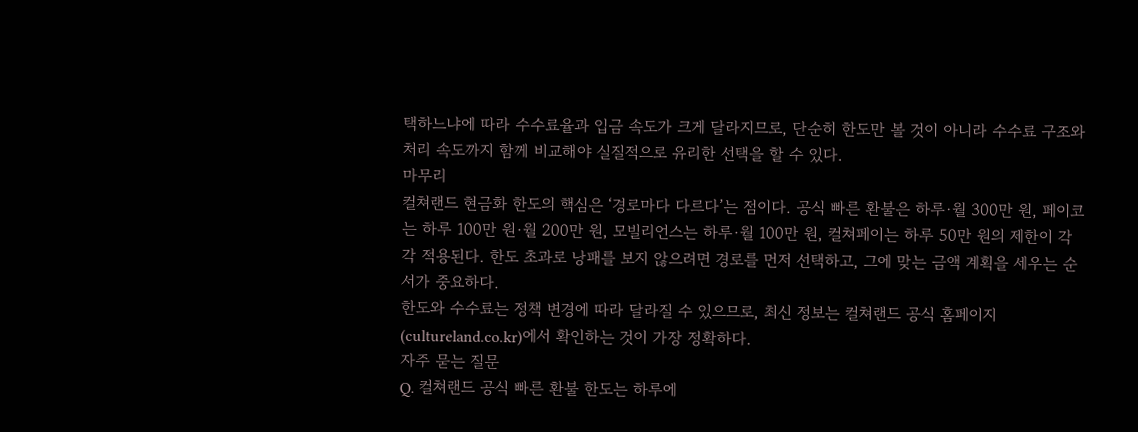택하느냐에 따라 수수료율과 입금 속도가 크게 달라지므로, 단순히 한도만 볼 것이 아니라 수수료 구조와 처리 속도까지 함께 비교해야 실질적으로 유리한 선택을 할 수 있다.
마무리
컬쳐랜드 현금화 한도의 핵심은 ‘경로마다 다르다’는 점이다. 공식 빠른 환불은 하루·월 300만 원, 페이코는 하루 100만 원·월 200만 원, 모빌리언스는 하루·월 100만 원, 컬쳐페이는 하루 50만 원의 제한이 각각 적용된다. 한도 초과로 낭패를 보지 않으려면 경로를 먼저 선택하고, 그에 맞는 금액 계획을 세우는 순서가 중요하다.
한도와 수수료는 정책 변경에 따라 달라질 수 있으므로, 최신 정보는 컬쳐랜드 공식 홈페이지(cultureland.co.kr)에서 확인하는 것이 가장 정확하다.
자주 묻는 질문
Q. 컬쳐랜드 공식 빠른 환불 한도는 하루에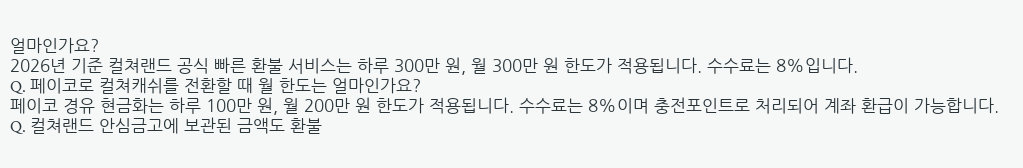얼마인가요?
2026년 기준 컬쳐랜드 공식 빠른 환불 서비스는 하루 300만 원, 월 300만 원 한도가 적용됩니다. 수수료는 8%입니다.
Q. 페이코로 컬쳐캐쉬를 전환할 때 월 한도는 얼마인가요?
페이코 경유 현금화는 하루 100만 원, 월 200만 원 한도가 적용됩니다. 수수료는 8%이며 충전포인트로 처리되어 계좌 환급이 가능합니다.
Q. 컬쳐랜드 안심금고에 보관된 금액도 환불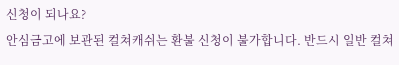신청이 되나요?
안심금고에 보관된 컬쳐캐쉬는 환불 신청이 불가합니다. 반드시 일반 컬쳐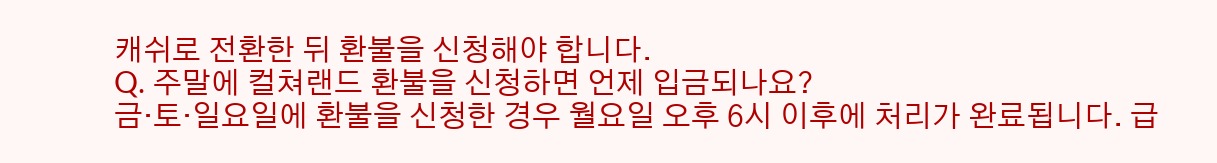캐쉬로 전환한 뒤 환불을 신청해야 합니다.
Q. 주말에 컬쳐랜드 환불을 신청하면 언제 입금되나요?
금·토·일요일에 환불을 신청한 경우 월요일 오후 6시 이후에 처리가 완료됩니다. 급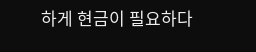하게 현금이 필요하다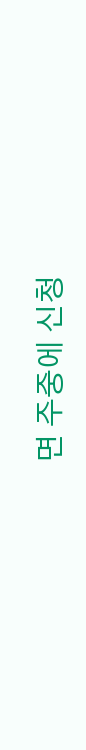면 주중에 신청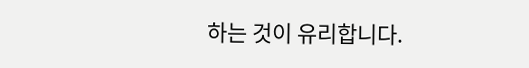하는 것이 유리합니다.